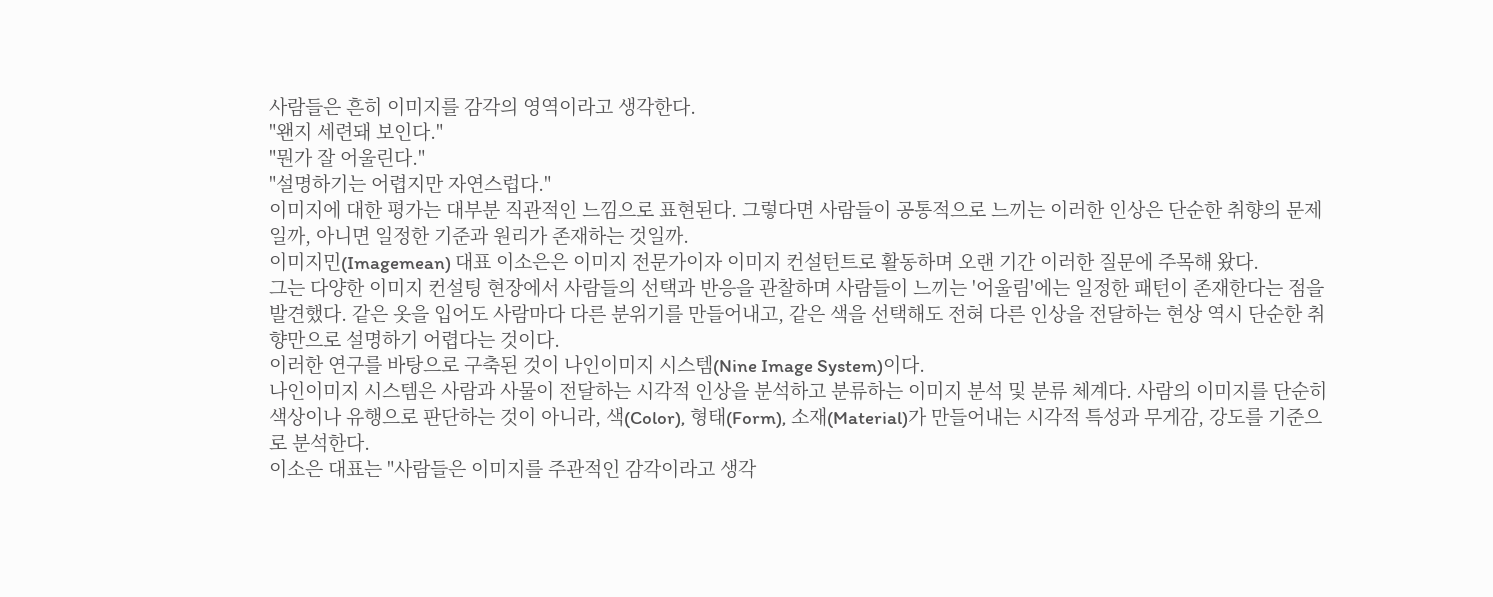사람들은 흔히 이미지를 감각의 영역이라고 생각한다.
"왠지 세련돼 보인다."
"뭔가 잘 어울린다."
"설명하기는 어렵지만 자연스럽다."
이미지에 대한 평가는 대부분 직관적인 느낌으로 표현된다. 그렇다면 사람들이 공통적으로 느끼는 이러한 인상은 단순한 취향의 문제일까, 아니면 일정한 기준과 원리가 존재하는 것일까.
이미지민(Imagemean) 대표 이소은은 이미지 전문가이자 이미지 컨설턴트로 활동하며 오랜 기간 이러한 질문에 주목해 왔다.
그는 다양한 이미지 컨설팅 현장에서 사람들의 선택과 반응을 관찰하며 사람들이 느끼는 '어울림'에는 일정한 패턴이 존재한다는 점을 발견했다. 같은 옷을 입어도 사람마다 다른 분위기를 만들어내고, 같은 색을 선택해도 전혀 다른 인상을 전달하는 현상 역시 단순한 취향만으로 설명하기 어렵다는 것이다.
이러한 연구를 바탕으로 구축된 것이 나인이미지 시스템(Nine Image System)이다.
나인이미지 시스템은 사람과 사물이 전달하는 시각적 인상을 분석하고 분류하는 이미지 분석 및 분류 체계다. 사람의 이미지를 단순히 색상이나 유행으로 판단하는 것이 아니라, 색(Color), 형태(Form), 소재(Material)가 만들어내는 시각적 특성과 무게감, 강도를 기준으로 분석한다.
이소은 대표는 "사람들은 이미지를 주관적인 감각이라고 생각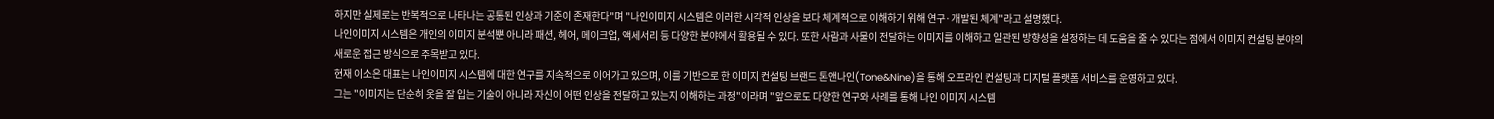하지만 실제로는 반복적으로 나타나는 공통된 인상과 기준이 존재한다"며 "나인이미지 시스템은 이러한 시각적 인상을 보다 체계적으로 이해하기 위해 연구·개발된 체계"라고 설명했다.
나인이미지 시스템은 개인의 이미지 분석뿐 아니라 패션, 헤어, 메이크업, 액세서리 등 다양한 분야에서 활용될 수 있다. 또한 사람과 사물이 전달하는 이미지를 이해하고 일관된 방향성을 설정하는 데 도움을 줄 수 있다는 점에서 이미지 컨설팅 분야의 새로운 접근 방식으로 주목받고 있다.
현재 이소은 대표는 나인이미지 시스템에 대한 연구를 지속적으로 이어가고 있으며, 이를 기반으로 한 이미지 컨설팅 브랜드 톤앤나인(Tone&Nine)을 통해 오프라인 컨설팅과 디지털 플랫폼 서비스를 운영하고 있다.
그는 "이미지는 단순히 옷을 잘 입는 기술이 아니라 자신이 어떤 인상을 전달하고 있는지 이해하는 과정"이라며 "앞으로도 다양한 연구와 사례를 통해 나인 이미지 시스템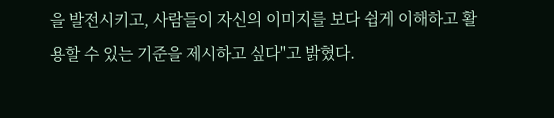을 발전시키고, 사람들이 자신의 이미지를 보다 쉽게 이해하고 활용할 수 있는 기준을 제시하고 싶다"고 밝혔다.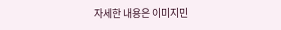자세한 내용은 이미지민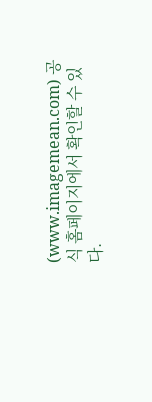(www.imagemean.com) 공식 홈페이지에서 확인할 수 있다.